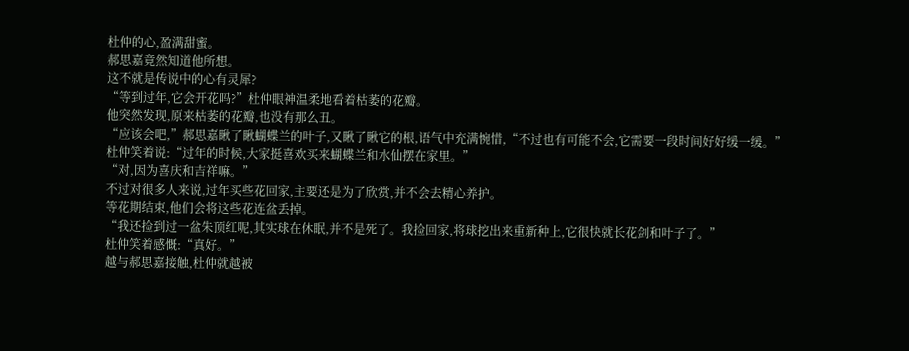杜仲的心,盈满甜蜜。
郝思嘉竟然知道他所想。
这不就是传说中的心有灵犀?
“等到过年,它会开花吗?”杜仲眼神温柔地看着枯萎的花瓣。
他突然发现,原来枯萎的花瓣,也没有那么丑。
“应该会吧,”郝思嘉瞅了瞅蝴蝶兰的叶子,又瞅了瞅它的根,语气中充满惋惜,“不过也有可能不会,它需要一段时间好好缓一缓。”
杜仲笑着说:“过年的时候,大家挺喜欢买来蝴蝶兰和水仙摆在家里。”
“对,因为喜庆和吉祥嘛。”
不过对很多人来说,过年买些花回家,主要还是为了欣赏,并不会去精心养护。
等花期结束,他们会将这些花连盆丢掉。
“我还捡到过一盆朱顶红呢,其实球在休眠,并不是死了。我捡回家,将球挖出来重新种上,它很快就长花剑和叶子了。”
杜仲笑着感慨:“真好。”
越与郝思嘉接触,杜仲就越被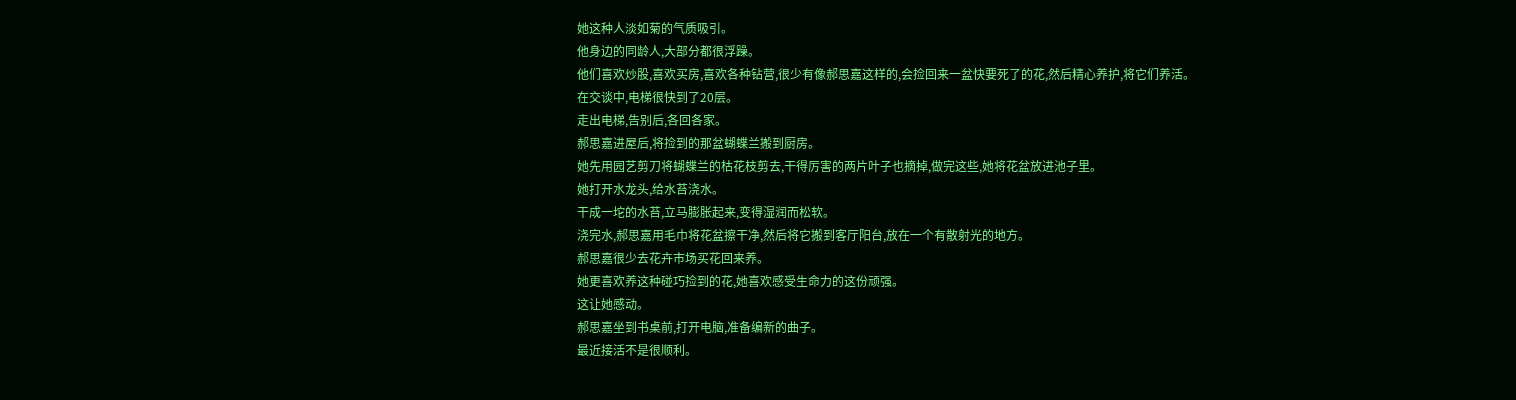她这种人淡如菊的气质吸引。
他身边的同龄人,大部分都很浮躁。
他们喜欢炒股,喜欢买房,喜欢各种钻营,很少有像郝思嘉这样的,会捡回来一盆快要死了的花,然后精心养护,将它们养活。
在交谈中,电梯很快到了20层。
走出电梯,告别后,各回各家。
郝思嘉进屋后,将捡到的那盆蝴蝶兰搬到厨房。
她先用园艺剪刀将蝴蝶兰的枯花枝剪去,干得厉害的两片叶子也摘掉,做完这些,她将花盆放进池子里。
她打开水龙头,给水苔浇水。
干成一坨的水苔,立马膨胀起来,变得湿润而松软。
浇完水,郝思嘉用毛巾将花盆擦干净,然后将它搬到客厅阳台,放在一个有散射光的地方。
郝思嘉很少去花卉市场买花回来养。
她更喜欢养这种碰巧捡到的花,她喜欢感受生命力的这份顽强。
这让她感动。
郝思嘉坐到书桌前,打开电脑,准备编新的曲子。
最近接活不是很顺利。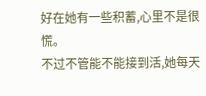好在她有一些积蓄,心里不是很慌。
不过不管能不能接到活,她每天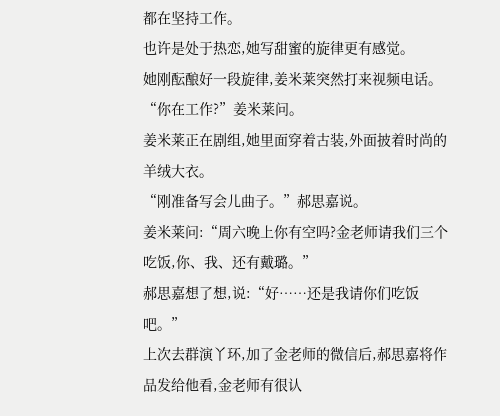都在坚持工作。
也许是处于热恋,她写甜蜜的旋律更有感觉。
她刚酝酿好一段旋律,姜米莱突然打来视频电话。
“你在工作?”姜米莱问。
姜米莱正在剧组,她里面穿着古装,外面披着时尚的羊绒大衣。
“刚准备写会儿曲子。”郝思嘉说。
姜米莱问:“周六晚上你有空吗?金老师请我们三个吃饭,你、我、还有戴璐。”
郝思嘉想了想,说:“好……还是我请你们吃饭吧。”
上次去群演丫环,加了金老师的微信后,郝思嘉将作品发给他看,金老师有很认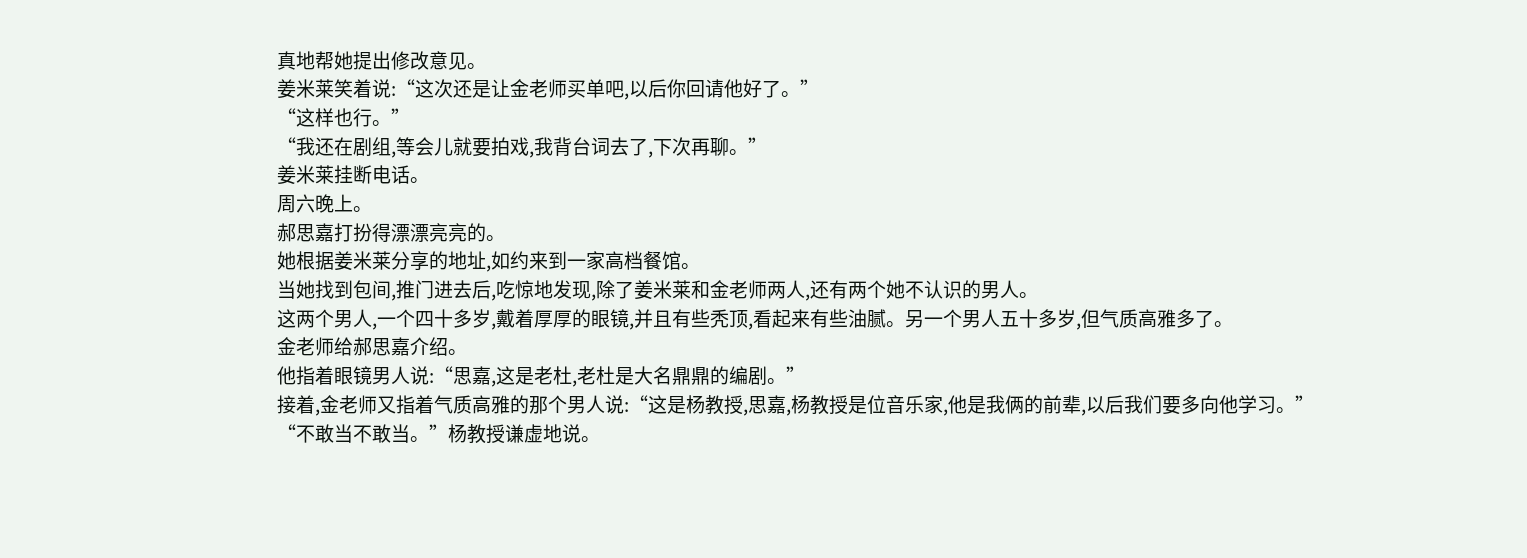真地帮她提出修改意见。
姜米莱笑着说:“这次还是让金老师买单吧,以后你回请他好了。”
“这样也行。”
“我还在剧组,等会儿就要拍戏,我背台词去了,下次再聊。”
姜米莱挂断电话。
周六晚上。
郝思嘉打扮得漂漂亮亮的。
她根据姜米莱分享的地址,如约来到一家高档餐馆。
当她找到包间,推门进去后,吃惊地发现,除了姜米莱和金老师两人,还有两个她不认识的男人。
这两个男人,一个四十多岁,戴着厚厚的眼镜,并且有些秃顶,看起来有些油腻。另一个男人五十多岁,但气质高雅多了。
金老师给郝思嘉介绍。
他指着眼镜男人说:“思嘉,这是老杜,老杜是大名鼎鼎的编剧。”
接着,金老师又指着气质高雅的那个男人说:“这是杨教授,思嘉,杨教授是位音乐家,他是我俩的前辈,以后我们要多向他学习。”
“不敢当不敢当。”杨教授谦虚地说。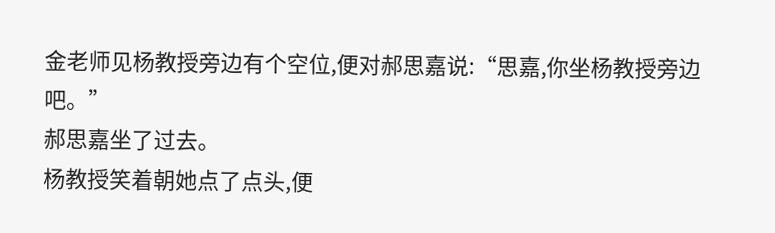金老师见杨教授旁边有个空位,便对郝思嘉说:“思嘉,你坐杨教授旁边吧。”
郝思嘉坐了过去。
杨教授笑着朝她点了点头,便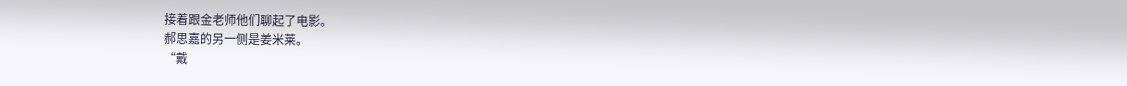接着跟金老师他们聊起了电影。
郝思嘉的另一侧是姜米莱。
“戴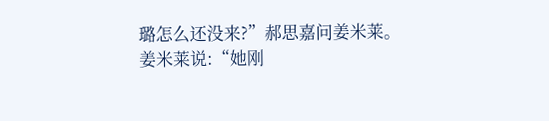璐怎么还没来?”郝思嘉问姜米莱。
姜米莱说:“她刚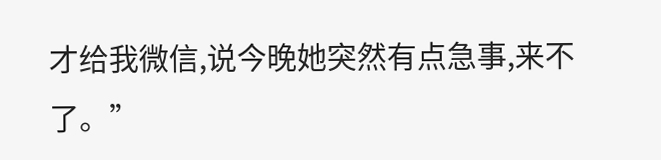才给我微信,说今晚她突然有点急事,来不了。”